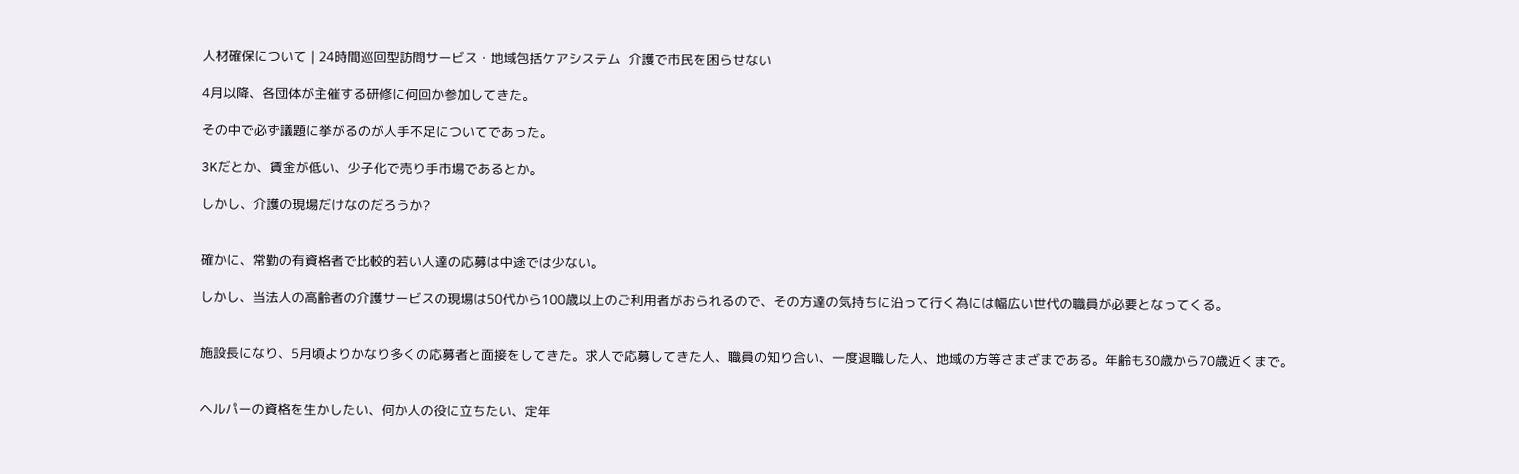人材確保について | 24時間巡回型訪問サービス・地域包括ケアシステム  介護で市民を困らせない

4月以降、各団体が主催する研修に何回か参加してきた。

その中で必ず議題に挙がるのが人手不足についてであった。

3Kだとか、賃金が低い、少子化で売り手市場であるとか。

しかし、介護の現場だけなのだろうか?


確かに、常勤の有資格者で比較的若い人達の応募は中途では少ない。

しかし、当法人の高齢者の介護サービスの現場は50代から100歳以上のご利用者がおられるので、その方達の気持ちに沿って行く為には幅広い世代の職員が必要となってくる。


施設長になり、5月頃よりかなり多くの応募者と面接をしてきた。求人で応募してきた人、職員の知り合い、一度退職した人、地域の方等さまざまである。年齢も30歳から70歳近くまで。


ヘルパーの資格を生かしたい、何か人の役に立ちたい、定年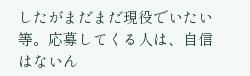したがまだまだ現役でいたい等。応募してくる人は、自信はないん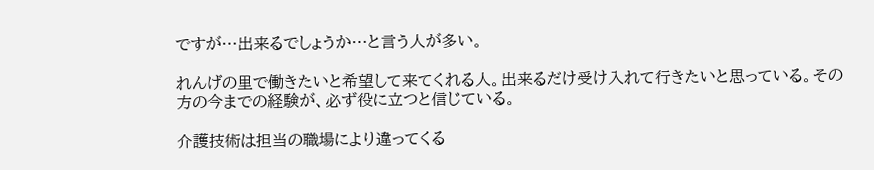ですが…出来るでしょうか…と言う人が多い。

れんげの里で働きたいと希望して来てくれる人。出来るだけ受け入れて行きたいと思っている。その方の今までの経験が、必ず役に立つと信じている。

介護技術は担当の職場により違ってくる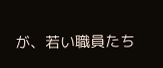が、若い職員たち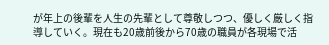が年上の後輩を人生の先輩として尊敬しつつ、優しく厳しく指導していく。現在も20歳前後から70歳の職員が各現場で活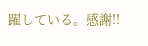躍している。感謝!!